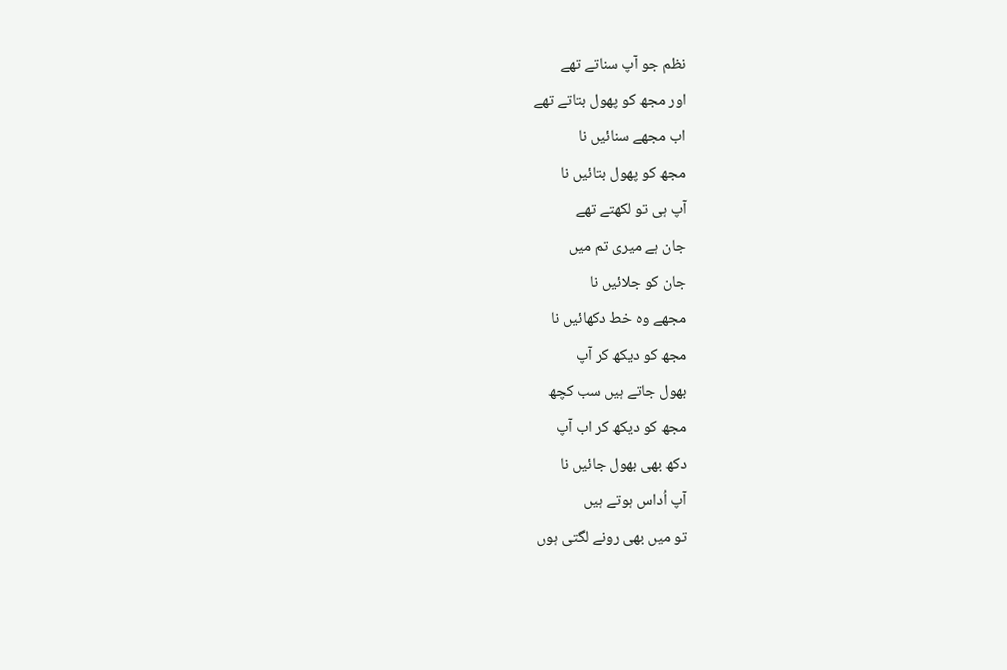نظم جو آپ سناتے تھے
اور مجھ کو پھول بتاتے تھے
اب مجھے سنائیں نا
مجھ کو پھول بتائیں نا
آپ ہی تو لکھتے تھے
جان ہے میری تم میں
جان کو جلائیں نا
مجھے وہ خط دکھائیں نا
مجھ کو دیکھ کر آپ
بھول جاتے ہیں سب کچھ
مجھ کو دیکھ کر اب آپ
دکھ بھی بھول جائیں نا
آپ اُداس ہوتے ہیں
تو میں بھی رونے لگتی ہوں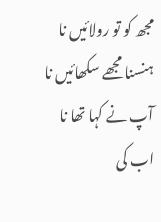مجھ کو تو رولائیں نا
ہنسنا مجھے سکھائیں نا
آپ نے کہا تھا نا
اب کی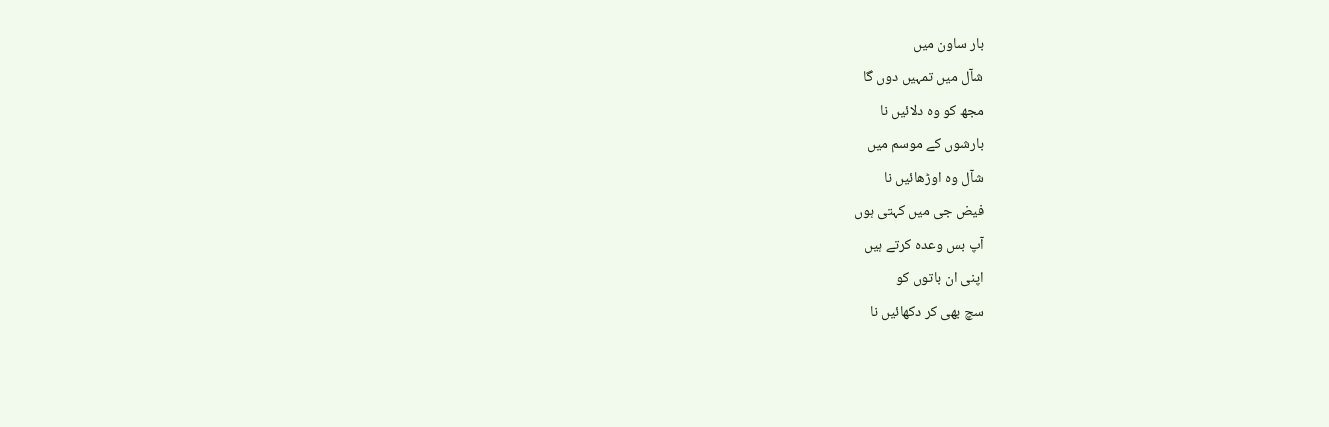بار ساون میں
شآل میں تمہیں دوں گا
مجھ کو وہ دلائیں نا
بارشوں کے موسم میں
شآل وہ اوڑھائیں نا
فیض جی میں کہتی ہوں
آپ بس وعدہ کرتے ہیں
اپنی ان باتوں کو
سچ بھی کر دکھائیں نا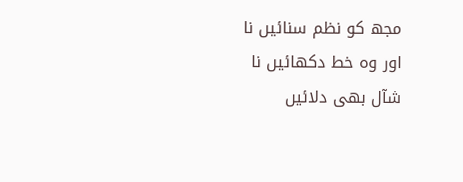مجھ کو نظم سنائیں نا
اور وہ خط دکھائیں نا
شآل بھی دلائیں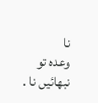نا
وعدہ تو نبھائیں نا .